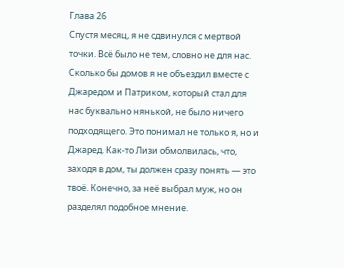Глава 26
Спустя месяц, я не сдвинулся с мертвой точки. Всё было не тем, словно не для нас. Сколько бы домов я не объездил вместе с Джаредом и Патриком, который стал для нас буквально нянькой, не было ничего подходящего. Это понимал не только я, но и Джаред. Как-то Лизи обмолвилась, что, заходя в дом, ты должен сразу понять — это твоё. Конечно, за неё выбрал муж, но он разделял подобное мнение.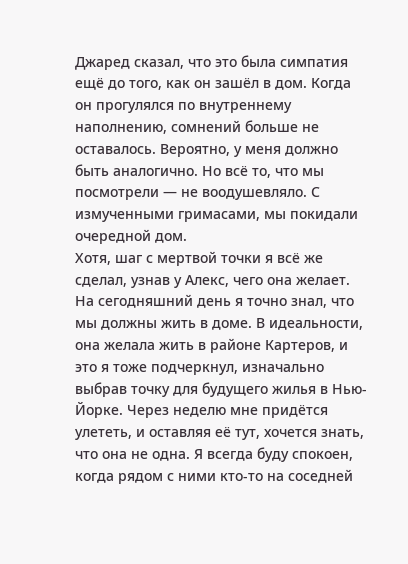Джаред сказал, что это была симпатия ещё до того, как он зашёл в дом. Когда он прогулялся по внутреннему наполнению, сомнений больше не оставалось. Вероятно, у меня должно быть аналогично. Но всё то, что мы посмотрели — не воодушевляло. С измученными гримасами, мы покидали очередной дом.
Хотя, шаг с мертвой точки я всё же сделал, узнав у Алекс, чего она желает. На сегодняшний день я точно знал, что мы должны жить в доме. В идеальности, она желала жить в районе Картеров, и это я тоже подчеркнул, изначально выбрав точку для будущего жилья в Нью-Йорке. Через неделю мне придётся улететь, и оставляя её тут, хочется знать, что она не одна. Я всегда буду спокоен, когда рядом с ними кто-то на соседней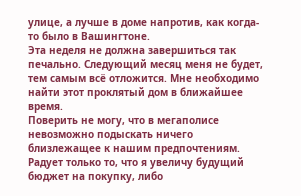улице, а лучше в доме напротив, как когда-то было в Вашингтоне.
Эта неделя не должна завершиться так печально. Следующий месяц меня не будет, тем самым всё отложится. Мне необходимо найти этот проклятый дом в ближайшее время.
Поверить не могу, что в мегаполисе невозможно подыскать ничего близлежащее к нашим предпочтениям. Радует только то, что я увеличу будущий бюджет на покупку, либо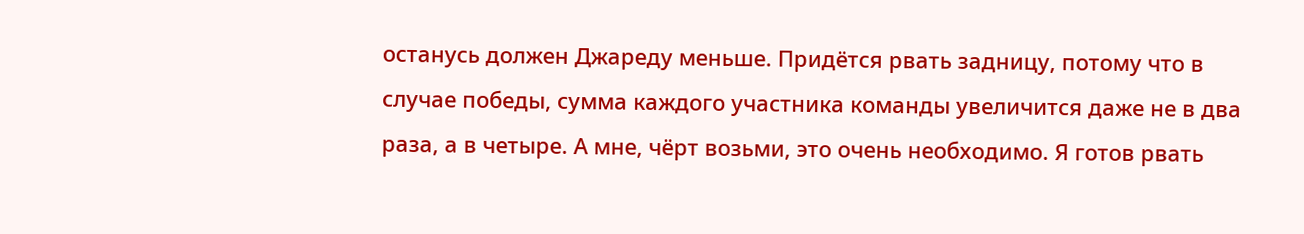останусь должен Джареду меньше. Придётся рвать задницу, потому что в случае победы, сумма каждого участника команды увеличится даже не в два раза, а в четыре. А мне, чёрт возьми, это очень необходимо. Я готов рвать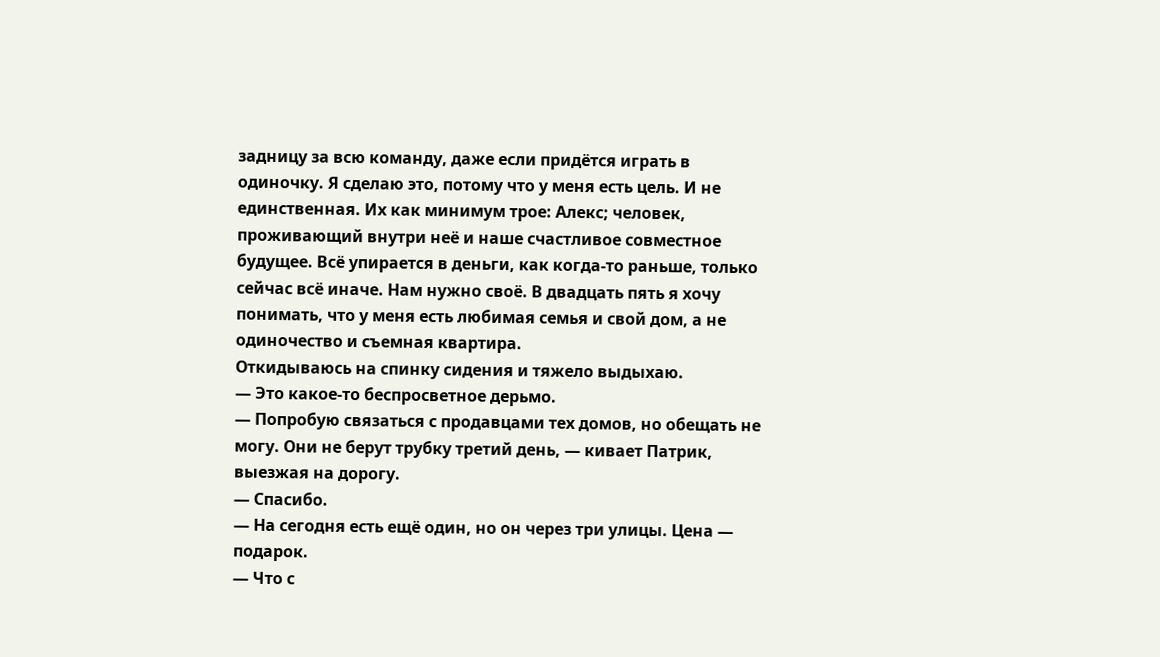задницу за всю команду, даже если придётся играть в одиночку. Я сделаю это, потому что у меня есть цель. И не единственная. Их как минимум трое: Алекс; человек, проживающий внутри неё и наше счастливое совместное будущее. Всё упирается в деньги, как когда-то раньше, только сейчас всё иначе. Нам нужно своё. В двадцать пять я хочу понимать, что у меня есть любимая семья и свой дом, а не одиночество и съемная квартира.
Откидываюсь на спинку сидения и тяжело выдыхаю.
— Это какое-то беспросветное дерьмо.
— Попробую связаться с продавцами тех домов, но обещать не могу. Они не берут трубку третий день, — кивает Патрик, выезжая на дорогу.
— Спасибо.
— На сегодня есть ещё один, но он через три улицы. Цена — подарок.
— Что с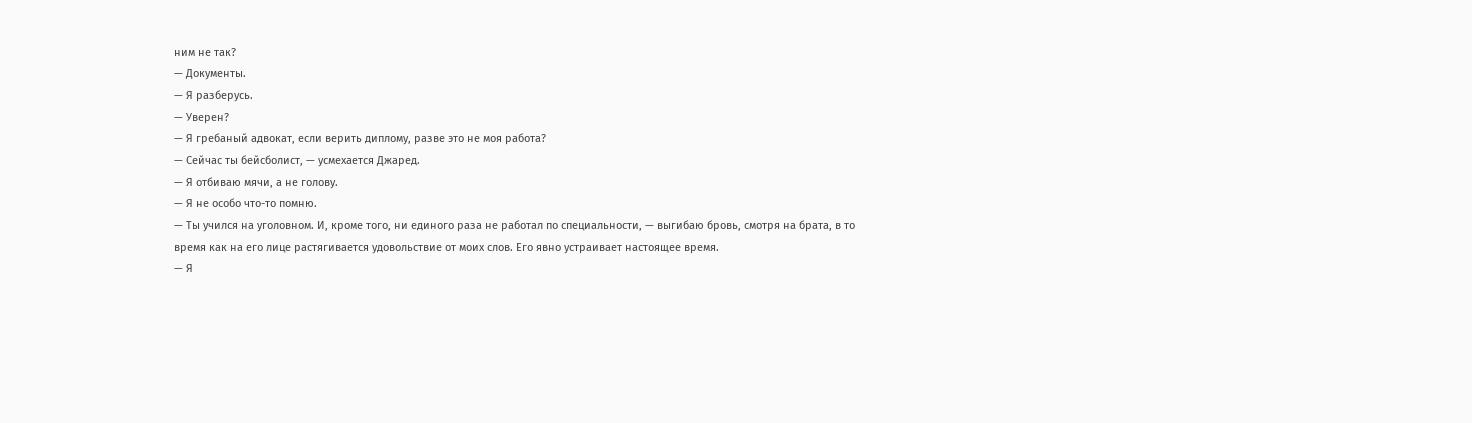ним не так?
— Документы.
— Я разберусь.
— Уверен?
— Я гребаный адвокат, если верить диплому, разве это не моя работа?
— Сейчас ты бейсболист, — усмехается Джаред.
— Я отбиваю мячи, а не голову.
— Я не особо что-то помню.
— Ты учился на уголовном. И, кроме того, ни единого раза не работал по специальности, — выгибаю бровь, смотря на брата, в то время как на его лице растягивается удовольствие от моих слов. Его явно устраивает настоящее время.
— Я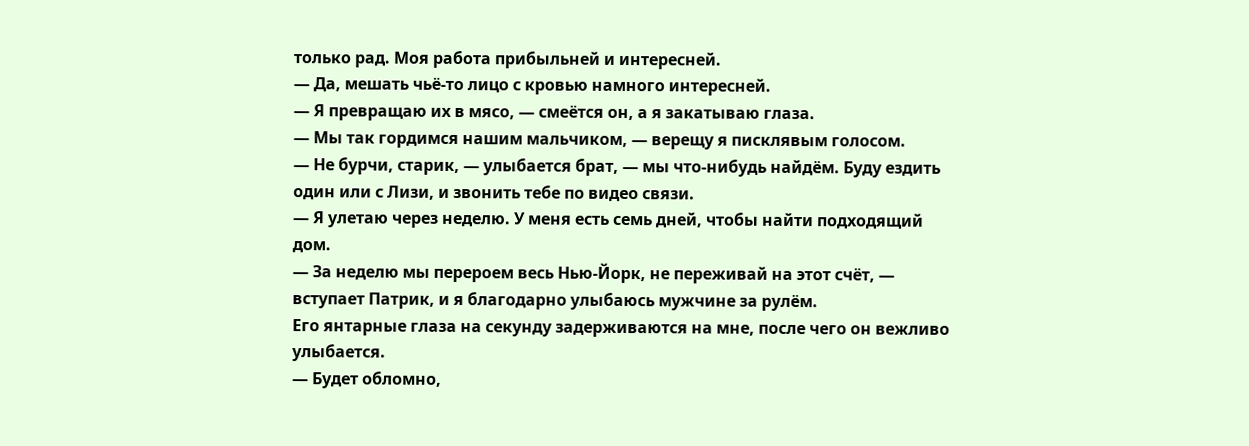только рад. Моя работа прибыльней и интересней.
— Да, мешать чьё-то лицо с кровью намного интересней.
— Я превращаю их в мясо, — смеётся он, а я закатываю глаза.
— Мы так гордимся нашим мальчиком, — верещу я писклявым голосом.
— Не бурчи, старик, — улыбается брат, — мы что-нибудь найдём. Буду ездить один или с Лизи, и звонить тебе по видео связи.
— Я улетаю через неделю. У меня есть семь дней, чтобы найти подходящий дом.
— За неделю мы перероем весь Нью-Йорк, не переживай на этот счёт, — вступает Патрик, и я благодарно улыбаюсь мужчине за рулём.
Его янтарные глаза на секунду задерживаются на мне, после чего он вежливо улыбается.
— Будет обломно,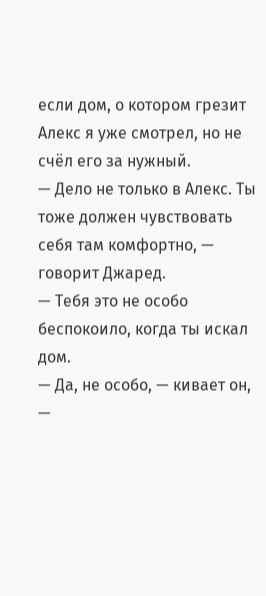если дом, о котором грезит Алекс я уже смотрел, но не счёл его за нужный.
— Дело не только в Алекс. Ты тоже должен чувствовать себя там комфортно, — говорит Джаред.
— Тебя это не особо беспокоило, когда ты искал дом.
— Да, не особо, — кивает он, —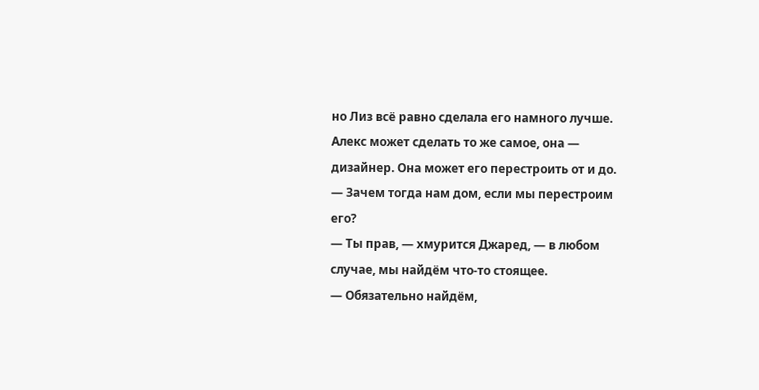но Лиз всё равно сделала его намного лучше. Алекс может сделать то же самое, она — дизайнер. Она может его перестроить от и до.
— Зачем тогда нам дом, если мы перестроим его?
— Ты прав, — хмурится Джаред, — в любом случае, мы найдём что-то стоящее.
— Обязательно найдём,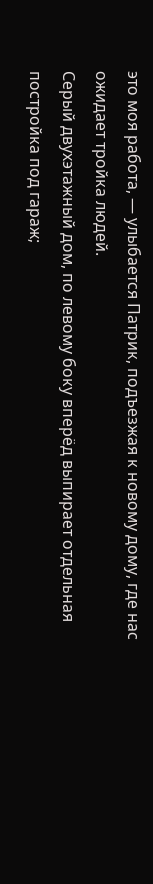это моя работа, — улыбается Патрик, подъезжая к новому дому, где нас ожидает тройка людей.
Серый двухэтажный дом, по левому боку вперёд выпирает отдельная постройка под гараж;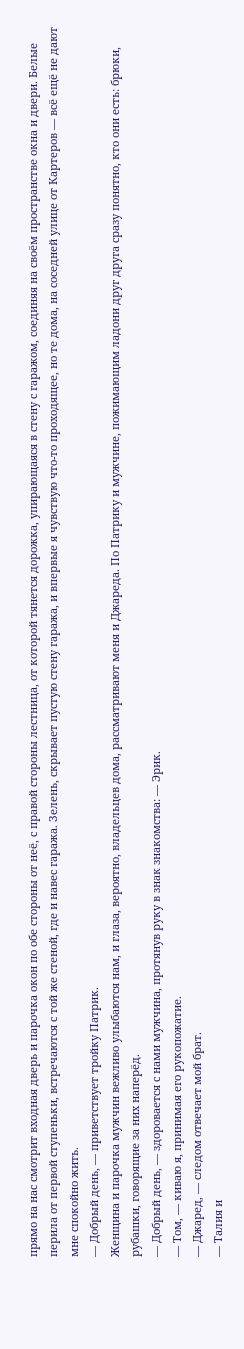прямо на нас смотрит входная дверь и парочка окон по обе стороны от неё, с правой стороны лестница, от которой тянется дорожка, упирающаяся в стену с гаражом, соединяя на своём пространстве окна и двери. Белые перила от первой ступеньки, встречаются с той же стеной, где и навес гаража. Зелень, скрывает пустую стену гаража, и впервые я чувствую что-то проходящее, но те дома, на соседней улице от Картеров — всё ещё не дают мне спокойно жить.
— Добрый день, — приветствует тройку Патрик.
Женщина и парочка мужчин вежливо улыбаются нам, и глаза, вероятно, владельцев дома, рассматривают меня и Джареда. По Патрику и мужчине, пожимающим ладони друг друга сразу понятно, кто они есть: брюки, рубашки, говорящие за них наперёд.
— Добрый день, — здоровается с нами мужчина, протянув руку в знак знакомства: — Эрик.
— Том, — киваю я, принимая его рукопожатие.
— Джаред, — следом отвечает мой брат.
— Талия и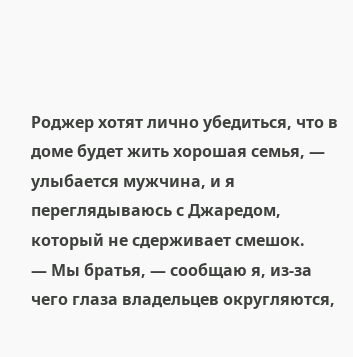Роджер хотят лично убедиться, что в доме будет жить хорошая семья, — улыбается мужчина, и я переглядываюсь с Джаредом, который не сдерживает смешок.
— Мы братья, — сообщаю я, из-за чего глаза владельцев округляются,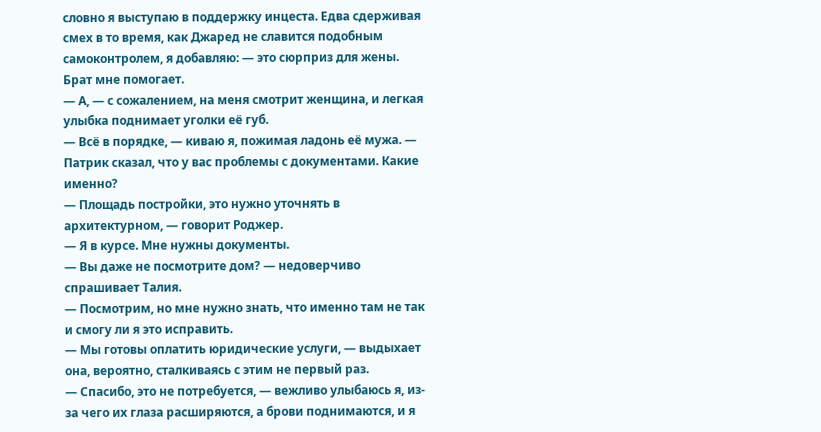словно я выступаю в поддержку инцеста. Едва сдерживая смех в то время, как Джаред не славится подобным самоконтролем, я добавляю: — это сюрприз для жены. Брат мне помогает.
— А, — с сожалением, на меня смотрит женщина, и легкая улыбка поднимает уголки её губ.
— Всё в порядке, — киваю я, пожимая ладонь её мужа. — Патрик сказал, что у вас проблемы с документами. Какие именно?
— Площадь постройки, это нужно уточнять в архитектурном, — говорит Роджер.
— Я в курсе. Мне нужны документы.
— Вы даже не посмотрите дом? — недоверчиво спрашивает Талия.
— Посмотрим, но мне нужно знать, что именно там не так и смогу ли я это исправить.
— Мы готовы оплатить юридические услуги, — выдыхает она, вероятно, сталкиваясь с этим не первый раз.
— Спасибо, это не потребуется, — вежливо улыбаюсь я, из-за чего их глаза расширяются, а брови поднимаются, и я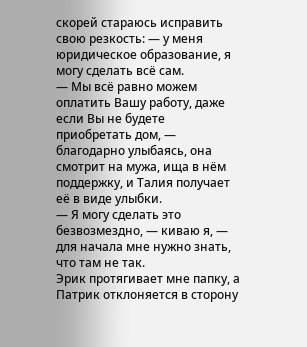скорей стараюсь исправить свою резкость: — у меня юридическое образование, я могу сделать всё сам.
— Мы всё равно можем оплатить Вашу работу, даже если Вы не будете приобретать дом, — благодарно улыбаясь, она смотрит на мужа, ища в нём поддержку, и Талия получает её в виде улыбки.
— Я могу сделать это безвозмездно, — киваю я, — для начала мне нужно знать, что там не так.
Эрик протягивает мне папку, а Патрик отклоняется в сторону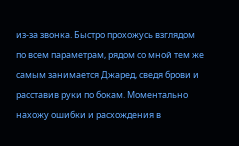из-за звонка. Быстро прохожусь взглядом по всем параметрам, рядом со мной тем же самым занимается Джаред, сведя брови и расставив руки по бокам. Моментально нахожу ошибки и расхождения в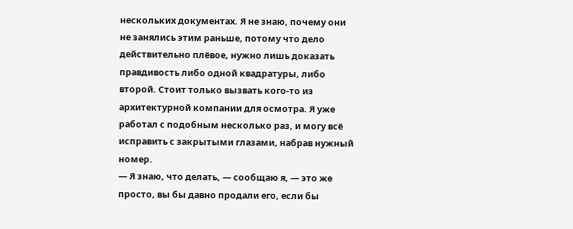нескольких документах. Я не знаю, почему они не занялись этим раньше, потому что дело действительно плёвое, нужно лишь доказать правдивость либо одной квадратуры, либо второй. Стоит только вызвать кого-то из архитектурной компании для осмотра. Я уже работал с подобным несколько раз, и могу всё исправить с закрытыми глазами, набрав нужный номер.
— Я знаю, что делать, — сообщаю я, — это же просто, вы бы давно продали его, если бы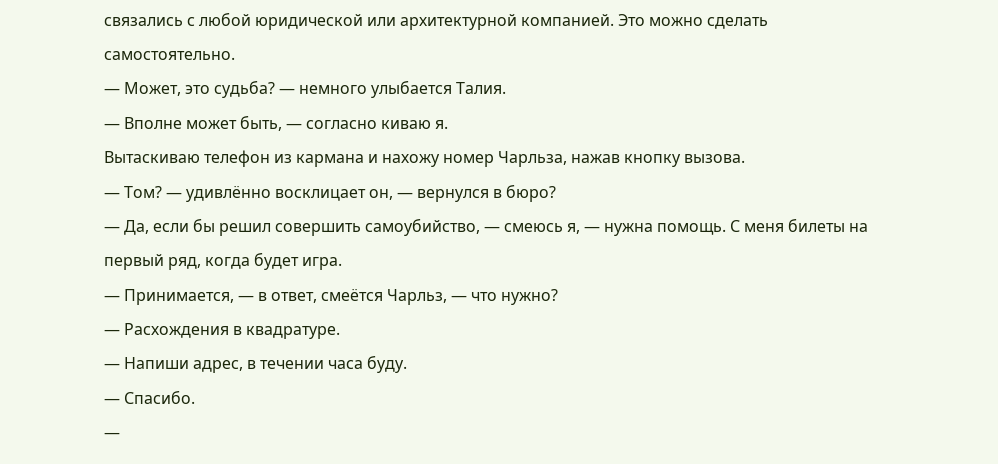связались с любой юридической или архитектурной компанией. Это можно сделать самостоятельно.
— Может, это судьба? — немного улыбается Талия.
— Вполне может быть, — согласно киваю я.
Вытаскиваю телефон из кармана и нахожу номер Чарльза, нажав кнопку вызова.
— Том? — удивлённо восклицает он, — вернулся в бюро?
— Да, если бы решил совершить самоубийство, — смеюсь я, — нужна помощь. С меня билеты на первый ряд, когда будет игра.
— Принимается, — в ответ, смеётся Чарльз, — что нужно?
— Расхождения в квадратуре.
— Напиши адрес, в течении часа буду.
— Спасибо.
—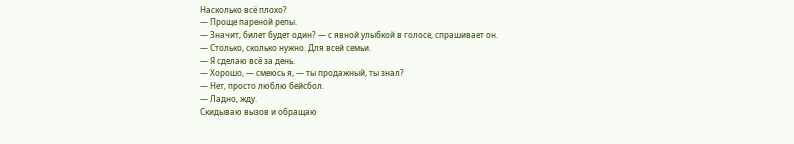Насколько всё плохо?
— Проще пареной репы.
— Значит, билет будет один? — с явной улыбкой в голосе, спрашивает он.
— Столько, сколько нужно. Для всей семьи.
— Я сделаю всё за день.
— Хорошо, — смеюсь я, — ты продажный, ты знал?
— Нет, просто люблю бейсбол.
— Ладно, жду.
Скидываю вызов и обращаю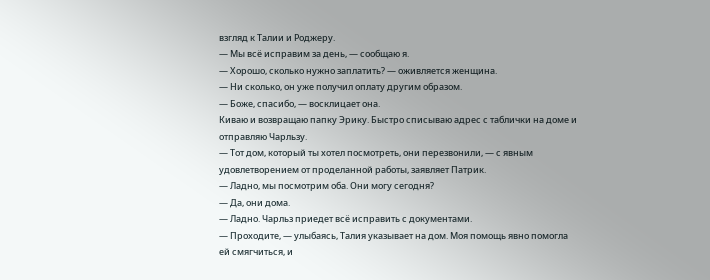взгляд к Талии и Роджеру.
— Мы всё исправим за день, — сообщаю я.
— Хорошо, сколько нужно заплатить? — оживляется женщина.
— Ни сколько, он уже получил оплату другим образом.
— Боже, спасибо, — восклицает она.
Киваю и возвращаю папку Эрику. Быстро списываю адрес с таблички на доме и отправляю Чарльзу.
— Тот дом, который ты хотел посмотреть, они перезвонили, — с явным удовлетворением от проделанной работы, заявляет Патрик.
— Ладно, мы посмотрим оба. Они могу сегодня?
— Да, они дома.
— Ладно. Чарльз приедет всё исправить с документами.
— Проходите, — улыбаясь, Талия указывает на дом. Моя помощь явно помогла ей смягчиться, и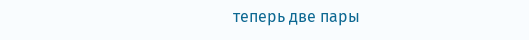теперь две пары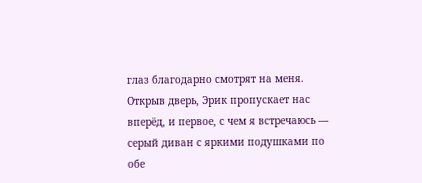глаз благодарно смотрят на меня.
Открыв дверь, Эрик пропускает нас вперёд, и первое, с чем я встречаюсь — серый диван с яркими подушками по обе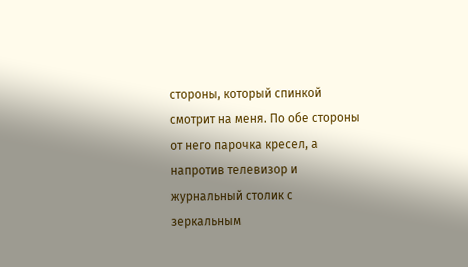стороны, который спинкой смотрит на меня. По обе стороны от него парочка кресел, а напротив телевизор и журнальный столик с зеркальным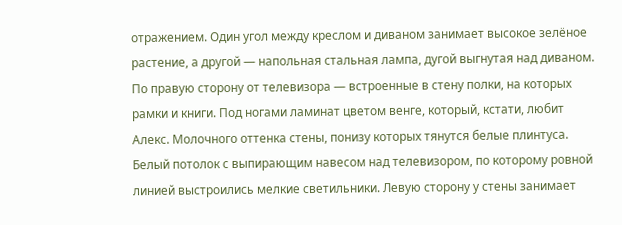отражением. Один угол между креслом и диваном занимает высокое зелёное растение, а другой — напольная стальная лампа, дугой выгнутая над диваном. По правую сторону от телевизора — встроенные в стену полки, на которых рамки и книги. Под ногами ламинат цветом венге, который, кстати, любит Алекс. Молочного оттенка стены, понизу которых тянутся белые плинтуса. Белый потолок с выпирающим навесом над телевизором, по которому ровной линией выстроились мелкие светильники. Левую сторону у стены занимает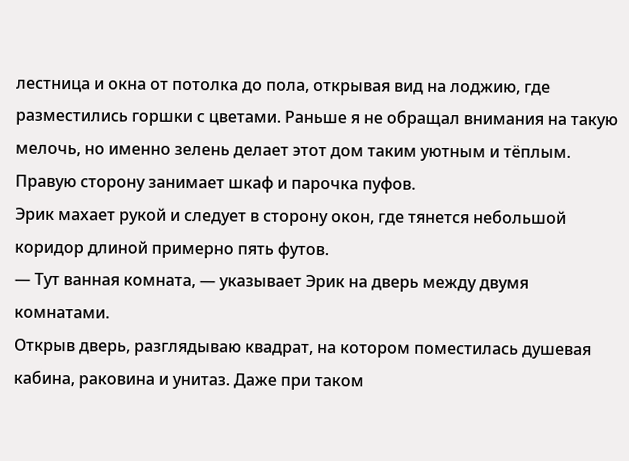лестница и окна от потолка до пола, открывая вид на лоджию, где разместились горшки с цветами. Раньше я не обращал внимания на такую мелочь, но именно зелень делает этот дом таким уютным и тёплым. Правую сторону занимает шкаф и парочка пуфов.
Эрик махает рукой и следует в сторону окон, где тянется небольшой коридор длиной примерно пять футов.
— Тут ванная комната, — указывает Эрик на дверь между двумя комнатами.
Открыв дверь, разглядываю квадрат, на котором поместилась душевая кабина, раковина и унитаз. Даже при таком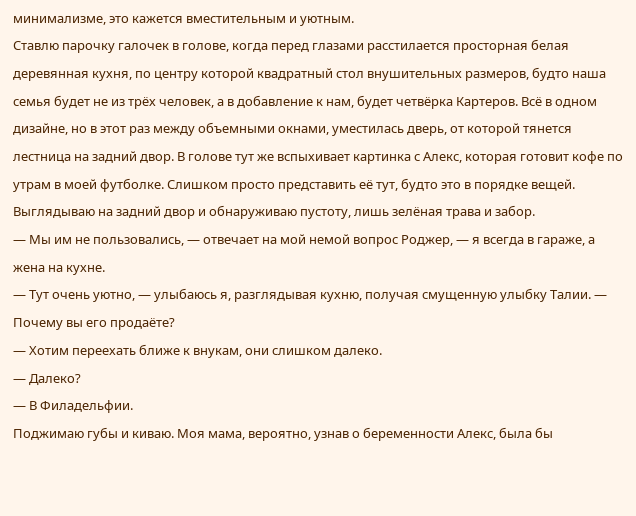минимализме, это кажется вместительным и уютным.
Ставлю парочку галочек в голове, когда перед глазами расстилается просторная белая деревянная кухня, по центру которой квадратный стол внушительных размеров, будто наша семья будет не из трёх человек, а в добавление к нам, будет четвёрка Картеров. Всё в одном дизайне, но в этот раз между объемными окнами, уместилась дверь, от которой тянется лестница на задний двор. В голове тут же вспыхивает картинка с Алекс, которая готовит кофе по утрам в моей футболке. Слишком просто представить её тут, будто это в порядке вещей.
Выглядываю на задний двор и обнаруживаю пустоту, лишь зелёная трава и забор.
— Мы им не пользовались, — отвечает на мой немой вопрос Роджер, — я всегда в гараже, а жена на кухне.
— Тут очень уютно, — улыбаюсь я, разглядывая кухню, получая смущенную улыбку Талии. — Почему вы его продаёте?
— Хотим переехать ближе к внукам, они слишком далеко.
— Далеко?
— В Филадельфии.
Поджимаю губы и киваю. Моя мама, вероятно, узнав о беременности Алекс, была бы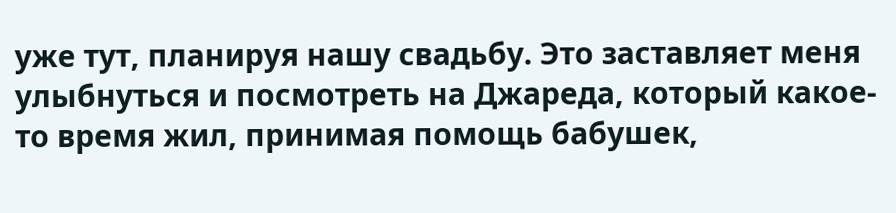уже тут, планируя нашу свадьбу. Это заставляет меня улыбнуться и посмотреть на Джареда, который какое-то время жил, принимая помощь бабушек,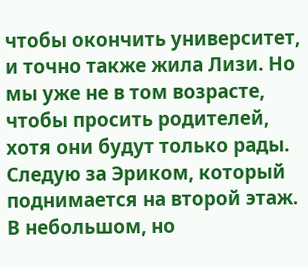чтобы окончить университет, и точно также жила Лизи. Но мы уже не в том возрасте, чтобы просить родителей, хотя они будут только рады.
Следую за Эриком, который поднимается на второй этаж.
В небольшом, но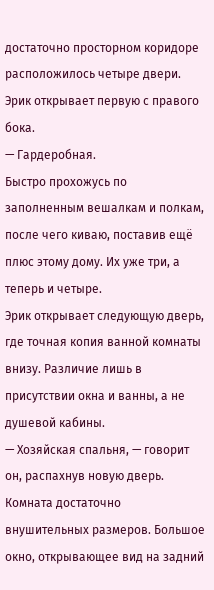достаточно просторном коридоре расположилось четыре двери. Эрик открывает первую с правого бока.
— Гардеробная.
Быстро прохожусь по заполненным вешалкам и полкам, после чего киваю, поставив ещё плюс этому дому. Их уже три, а теперь и четыре.
Эрик открывает следующую дверь, где точная копия ванной комнаты внизу. Различие лишь в присутствии окна и ванны, а не душевой кабины.
— Хозяйская спальня, — говорит он, распахнув новую дверь.
Комната достаточно внушительных размеров. Большое окно, открывающее вид на задний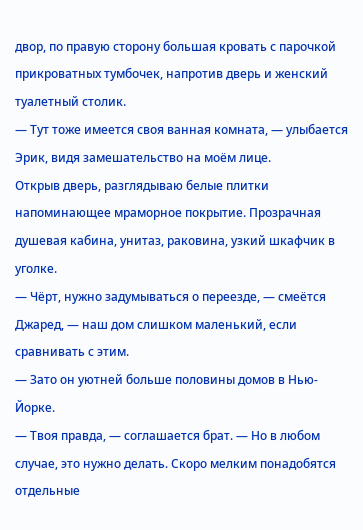двор, по правую сторону большая кровать с парочкой прикроватных тумбочек, напротив дверь и женский туалетный столик.
— Тут тоже имеется своя ванная комната, — улыбается Эрик, видя замешательство на моём лице.
Открыв дверь, разглядываю белые плитки напоминающее мраморное покрытие. Прозрачная душевая кабина, унитаз, раковина, узкий шкафчик в уголке.
— Чёрт, нужно задумываться о переезде, — смеётся Джаред, — наш дом слишком маленький, если сравнивать с этим.
— Зато он уютней больше половины домов в Нью-Йорке.
— Твоя правда, — соглашается брат. — Но в любом случае, это нужно делать. Скоро мелким понадобятся отдельные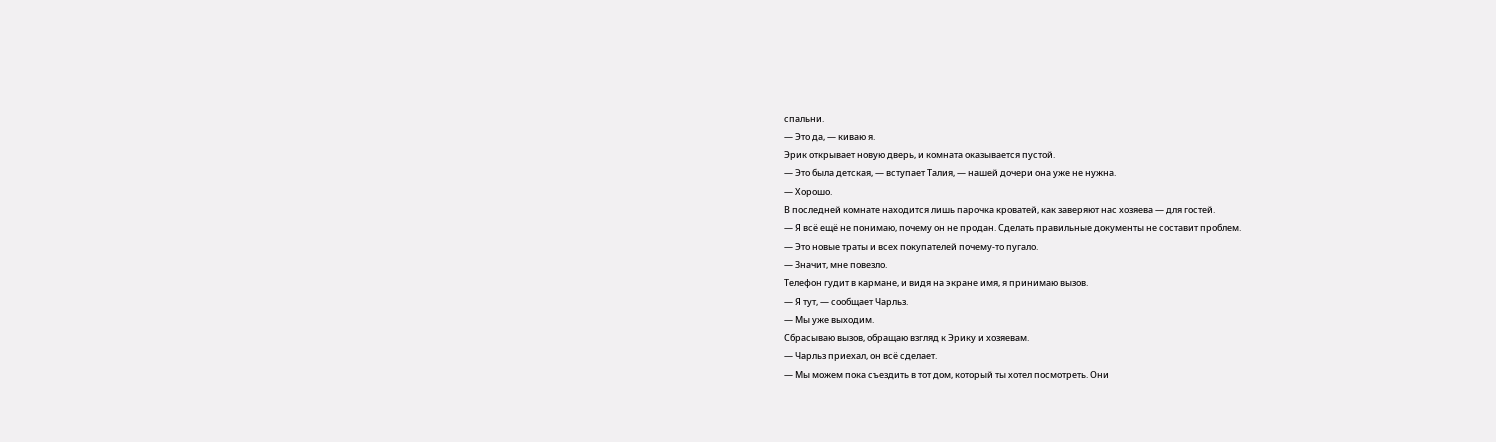спальни.
— Это да, — киваю я.
Эрик открывает новую дверь, и комната оказывается пустой.
— Это была детская, — вступает Талия, — нашей дочери она уже не нужна.
— Хорошо.
В последней комнате находится лишь парочка кроватей, как заверяют нас хозяева — для гостей.
— Я всё ещё не понимаю, почему он не продан. Сделать правильные документы не составит проблем.
— Это новые траты и всех покупателей почему-то пугало.
— Значит, мне повезло.
Телефон гудит в кармане, и видя на экране имя, я принимаю вызов.
— Я тут, — сообщает Чарльз.
— Мы уже выходим.
Сбрасываю вызов, обращаю взгляд к Эрику и хозяевам.
— Чарльз приехал, он всё сделает.
— Мы можем пока съездить в тот дом, который ты хотел посмотреть. Они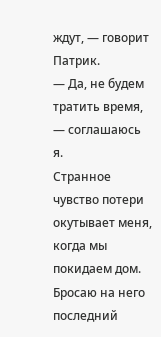ждут, — говорит Патрик.
— Да, не будем тратить время, — соглашаюсь я.
Странное чувство потери окутывает меня, когда мы покидаем дом. Бросаю на него последний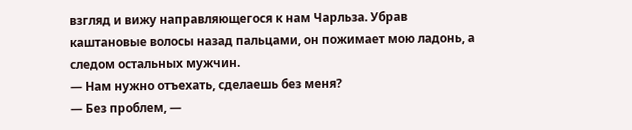взгляд и вижу направляющегося к нам Чарльза. Убрав каштановые волосы назад пальцами, он пожимает мою ладонь, а следом остальных мужчин.
— Нам нужно отъехать, сделаешь без меня?
— Без проблем, —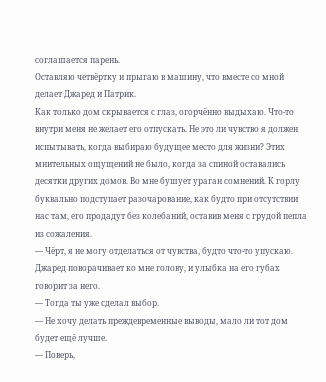соглашается парень.
Оставляю четвёртку и прыгаю в машину, что вместе со мной делает Джаред и Патрик.
Как только дом скрывается с глаз, огорчённо выдыхаю. Что-то внутри меня не желает его отпускать. Не это ли чувство я должен испытывать, когда выбираю будущее место для жизни? Этих мнительных ощущений не было, когда за спиной оставались десятки других домов. Во мне бушует ураган сомнений. К горлу буквально подступает разочарование, как будто при отсутствии нас там, его продадут без колебаний, оставив меня с грудой пепла из сожаления.
— Чёрт, я не могу отделаться от чувства, будто что-то упускаю.
Джаред поворачивает ко мне голову, и улыбка на его губах говорит за него.
— Тогда ты уже сделал выбор.
— Не хочу делать преждевременные выводы, мало ли тот дом будет ещё лучше.
— Поверь,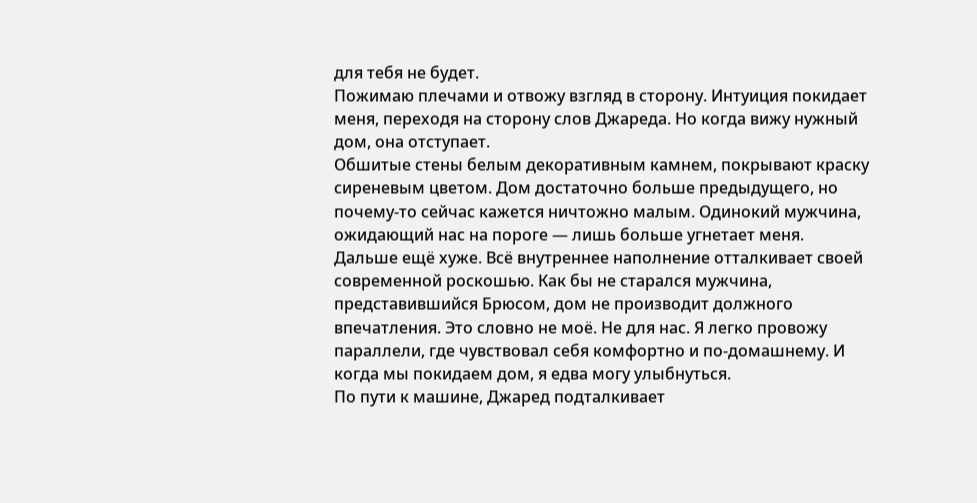для тебя не будет.
Пожимаю плечами и отвожу взгляд в сторону. Интуиция покидает меня, переходя на сторону слов Джареда. Но когда вижу нужный дом, она отступает.
Обшитые стены белым декоративным камнем, покрывают краску сиреневым цветом. Дом достаточно больше предыдущего, но почему-то сейчас кажется ничтожно малым. Одинокий мужчина, ожидающий нас на пороге — лишь больше угнетает меня.
Дальше ещё хуже. Всё внутреннее наполнение отталкивает своей современной роскошью. Как бы не старался мужчина, представившийся Брюсом, дом не производит должного впечатления. Это словно не моё. Не для нас. Я легко провожу параллели, где чувствовал себя комфортно и по-домашнему. И когда мы покидаем дом, я едва могу улыбнуться.
По пути к машине, Джаред подталкивает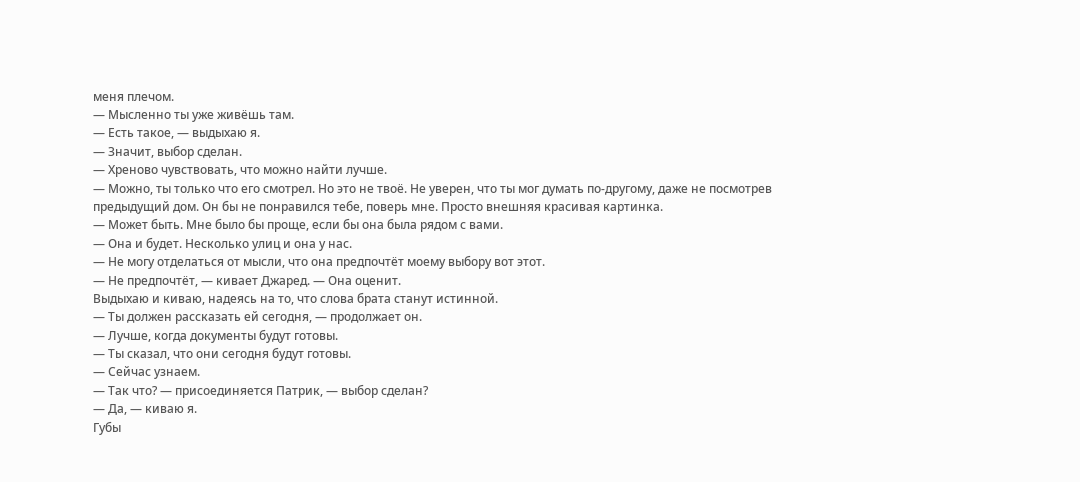меня плечом.
— Мысленно ты уже живёшь там.
— Есть такое, — выдыхаю я.
— Значит, выбор сделан.
— Хреново чувствовать, что можно найти лучше.
— Можно, ты только что его смотрел. Но это не твоё. Не уверен, что ты мог думать по-другому, даже не посмотрев предыдущий дом. Он бы не понравился тебе, поверь мне. Просто внешняя красивая картинка.
— Может быть. Мне было бы проще, если бы она была рядом с вами.
— Она и будет. Несколько улиц и она у нас.
— Не могу отделаться от мысли, что она предпочтёт моему выбору вот этот.
— Не предпочтёт, — кивает Джаред. — Она оценит.
Выдыхаю и киваю, надеясь на то, что слова брата станут истинной.
— Ты должен рассказать ей сегодня, — продолжает он.
— Лучше, когда документы будут готовы.
— Ты сказал, что они сегодня будут готовы.
— Сейчас узнаем.
— Так что? — присоединяется Патрик, — выбор сделан?
— Да, — киваю я.
Губы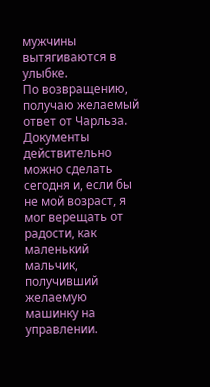мужчины вытягиваются в улыбке.
По возвращению, получаю желаемый ответ от Чарльза. Документы действительно можно сделать сегодня и, если бы не мой возраст, я мог верещать от радости, как маленький мальчик, получивший желаемую машинку на управлении.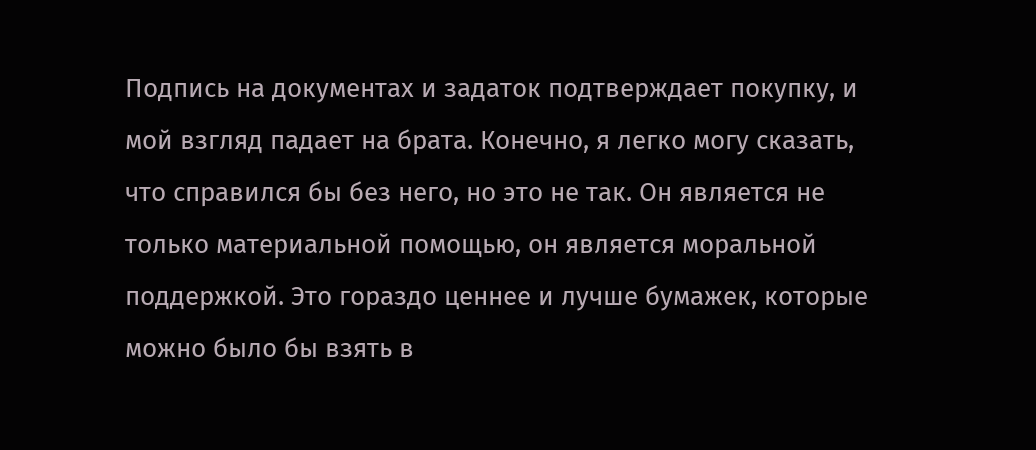Подпись на документах и задаток подтверждает покупку, и мой взгляд падает на брата. Конечно, я легко могу сказать, что справился бы без него, но это не так. Он является не только материальной помощью, он является моральной поддержкой. Это гораздо ценнее и лучше бумажек, которые можно было бы взять в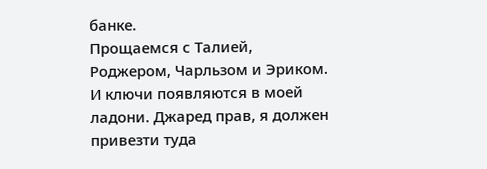банке.
Прощаемся с Талией, Роджером, Чарльзом и Эриком. И ключи появляются в моей ладони. Джаред прав, я должен привезти туда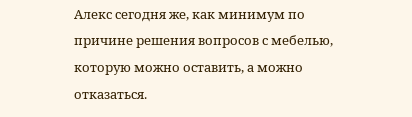Алекс сегодня же, как минимум по причине решения вопросов с мебелью, которую можно оставить, а можно отказаться.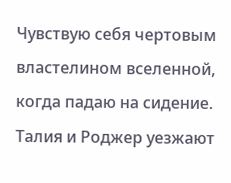Чувствую себя чертовым властелином вселенной, когда падаю на сидение. Талия и Роджер уезжают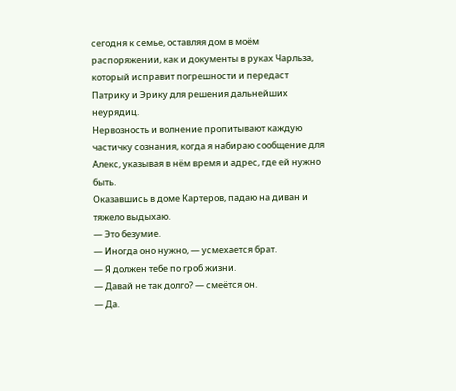сегодня к семье, оставляя дом в моём распоряжении, как и документы в руках Чарльза, который исправит погрешности и передаст Патрику и Эрику для решения дальнейших неурядиц.
Нервозность и волнение пропитывают каждую частичку сознания, когда я набираю сообщение для Алекс, указывая в нём время и адрес, где ей нужно быть.
Оказавшись в доме Картеров, падаю на диван и тяжело выдыхаю.
— Это безумие.
— Иногда оно нужно, — усмехается брат.
— Я должен тебе по гроб жизни.
— Давай не так долго? — смеётся он.
— Да.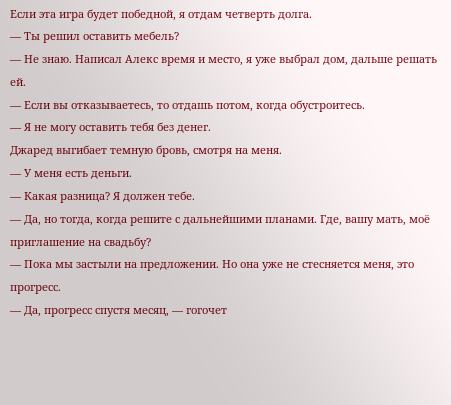Если эта игра будет победной, я отдам четверть долга.
— Ты решил оставить мебель?
— Не знаю. Написал Алекс время и место, я уже выбрал дом, дальше решать ей.
— Если вы отказываетесь, то отдашь потом, когда обустроитесь.
— Я не могу оставить тебя без денег.
Джаред выгибает темную бровь, смотря на меня.
— У меня есть деньги.
— Какая разница? Я должен тебе.
— Да, но тогда, когда решите с дальнейшими планами. Где, вашу мать, моё приглашение на свадьбу?
— Пока мы застыли на предложении. Но она уже не стесняется меня, это прогресс.
— Да, прогресс спустя месяц, — гогочет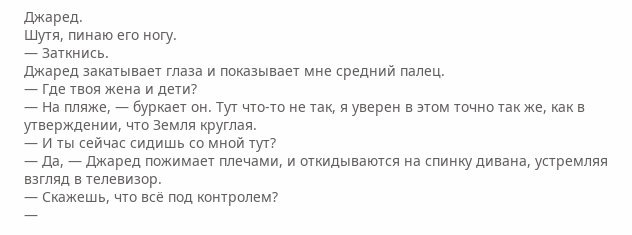Джаред.
Шутя, пинаю его ногу.
— Заткнись.
Джаред закатывает глаза и показывает мне средний палец.
— Где твоя жена и дети?
— На пляже, — буркает он. Тут что-то не так, я уверен в этом точно так же, как в утверждении, что Земля круглая.
— И ты сейчас сидишь со мной тут?
— Да, — Джаред пожимает плечами, и откидываются на спинку дивана, устремляя взгляд в телевизор.
— Скажешь, что всё под контролем?
—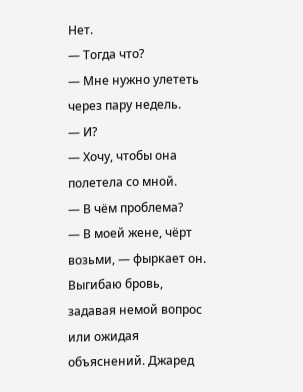Нет.
— Тогда что?
— Мне нужно улететь через пару недель.
— И?
— Хочу, чтобы она полетела со мной.
— В чём проблема?
— В моей жене, чёрт возьми, — фыркает он.
Выгибаю бровь, задавая немой вопрос или ожидая объяснений. Джаред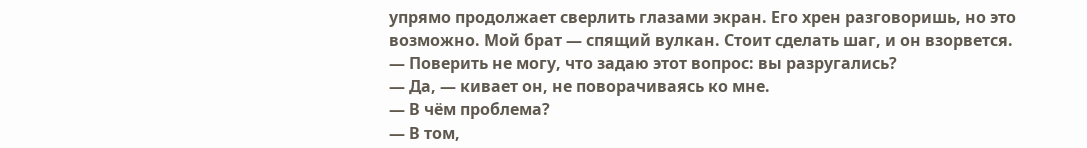упрямо продолжает сверлить глазами экран. Его хрен разговоришь, но это возможно. Мой брат — спящий вулкан. Стоит сделать шаг, и он взорвется.
— Поверить не могу, что задаю этот вопрос: вы разругались?
— Да, — кивает он, не поворачиваясь ко мне.
— В чём проблема?
— В том,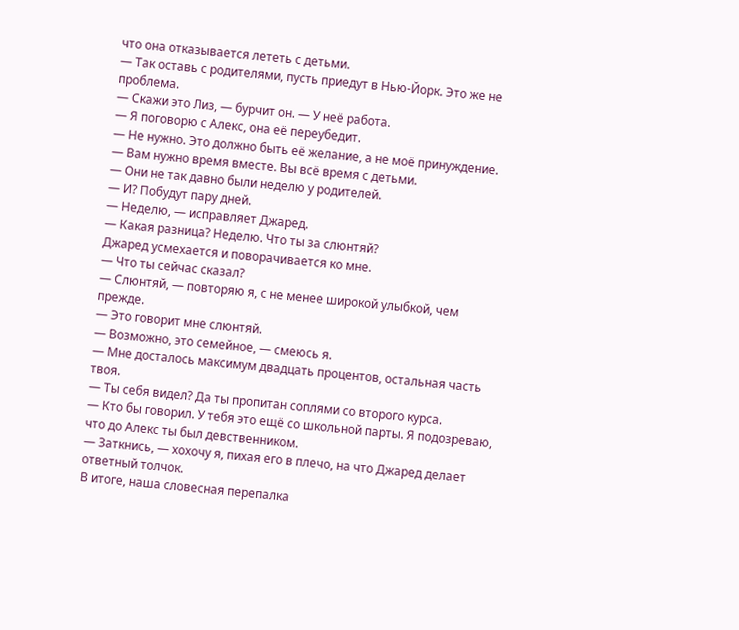что она отказывается лететь с детьми.
— Так оставь с родителями, пусть приедут в Нью-Йорк. Это же не проблема.
— Скажи это Лиз, — бурчит он. — У неё работа.
— Я поговорю с Алекс, она её переубедит.
— Не нужно. Это должно быть её желание, а не моё принуждение.
— Вам нужно время вместе. Вы всё время с детьми.
— Они не так давно были неделю у родителей.
— И? Побудут пару дней.
— Неделю, — исправляет Джаред.
— Какая разница? Неделю. Что ты за слюнтяй?
Джаред усмехается и поворачивается ко мне.
— Что ты сейчас сказал?
— Слюнтяй, — повторяю я, с не менее широкой улыбкой, чем прежде.
— Это говорит мне слюнтяй.
— Возможно, это семейное, — смеюсь я.
— Мне досталось максимум двадцать процентов, остальная часть твоя.
— Ты себя видел? Да ты пропитан соплями со второго курса.
— Кто бы говорил. У тебя это ещё со школьной парты. Я подозреваю, что до Алекс ты был девственником.
— Заткнись, — хохочу я, пихая его в плечо, на что Джаред делает ответный толчок.
В итоге, наша словесная перепалка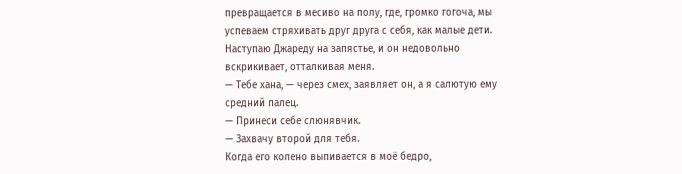превращается в месиво на полу, где, громко гогоча, мы успеваем стряхивать друг друга с себя, как малые дети. Наступаю Джареду на запястье, и он недовольно вскрикивает, отталкивая меня.
— Тебе хана, — через смех, заявляет он, а я салютую ему средний палец.
— Принеси себе слюнявчик.
— Захвачу второй для тебя.
Когда его колено выпивается в моё бедро,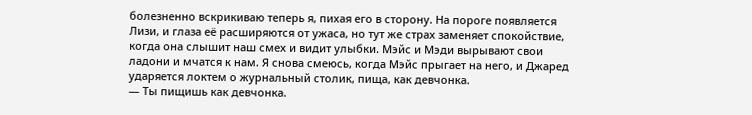болезненно вскрикиваю теперь я, пихая его в сторону. На пороге появляется Лизи, и глаза её расширяются от ужаса, но тут же страх заменяет спокойствие, когда она слышит наш смех и видит улыбки. Мэйс и Мэди вырывают свои ладони и мчатся к нам. Я снова смеюсь, когда Мэйс прыгает на него, и Джаред ударяется локтем о журнальный столик, пища, как девчонка.
— Ты пищишь как девчонка.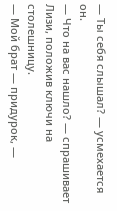— Ты себя слышал? — усмехается он.
— Что на вас нашло? — спрашивает Лизи, положив ключи на столешницу.
— Мой брат — придурок, —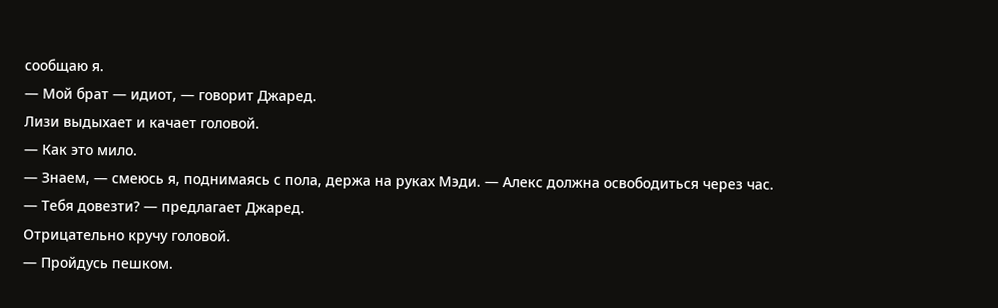сообщаю я.
— Мой брат — идиот, — говорит Джаред.
Лизи выдыхает и качает головой.
— Как это мило.
— Знаем, — смеюсь я, поднимаясь с пола, держа на руках Мэди. — Алекс должна освободиться через час.
— Тебя довезти? — предлагает Джаред.
Отрицательно кручу головой.
— Пройдусь пешком.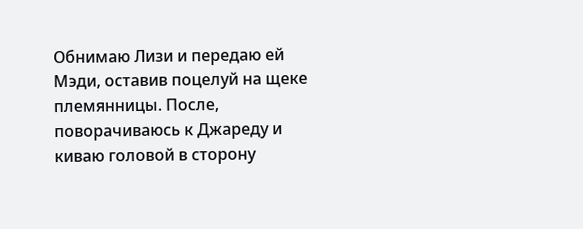Обнимаю Лизи и передаю ей Мэди, оставив поцелуй на щеке племянницы. После, поворачиваюсь к Джареду и киваю головой в сторону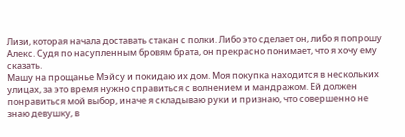Лизи, которая начала доставать стакан с полки. Либо это сделает он, либо я попрошу Алекс. Судя по насупленным бровям брата, он прекрасно понимает, что я хочу ему сказать.
Машу на прощанье Мэйсу и покидаю их дом. Моя покупка находится в нескольких улицах, за это время нужно справиться с волнением и мандражом. Ей должен понравиться мой выбор, иначе я складываю руки и признаю, что совершенно не знаю девушку, в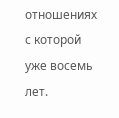отношениях с которой уже восемь лет.